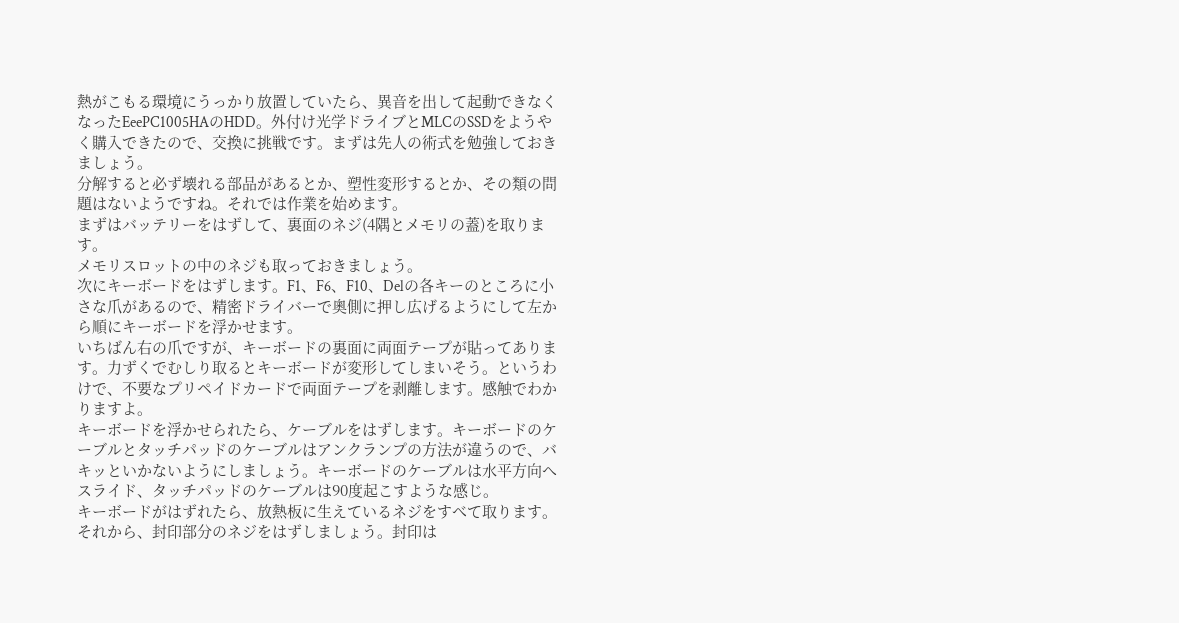熱がこもる環境にうっかり放置していたら、異音を出して起動できなくなったEeePC1005HAのHDD。外付け光学ドライブとMLCのSSDをようやく購入できたので、交換に挑戦です。まずは先人の術式を勉強しておきましょう。
分解すると必ず壊れる部品があるとか、塑性変形するとか、その類の問題はないようですね。それでは作業を始めます。
まずはバッテリーをはずして、裏面のネジ(4隅とメモリの蓋)を取ります。
メモリスロットの中のネジも取っておきましょう。
次にキーボードをはずします。F1、F6、F10、Delの各キーのところに小さな爪があるので、精密ドライバーで奧側に押し広げるようにして左から順にキーボードを浮かせます。
いちばん右の爪ですが、キーボードの裏面に両面テープが貼ってあります。力ずくでむしり取るとキーボードが変形してしまいそう。というわけで、不要なプリペイドカードで両面テープを剥離します。感触でわかりますよ。
キーボードを浮かせられたら、ケーブルをはずします。キーボードのケーブルとタッチパッドのケーブルはアンクランプの方法が違うので、バキッといかないようにしましょう。キーボードのケーブルは水平方向へスライド、タッチパッドのケーブルは90度起こすような感じ。
キーボードがはずれたら、放熱板に生えているネジをすべて取ります。
それから、封印部分のネジをはずしましょう。封印は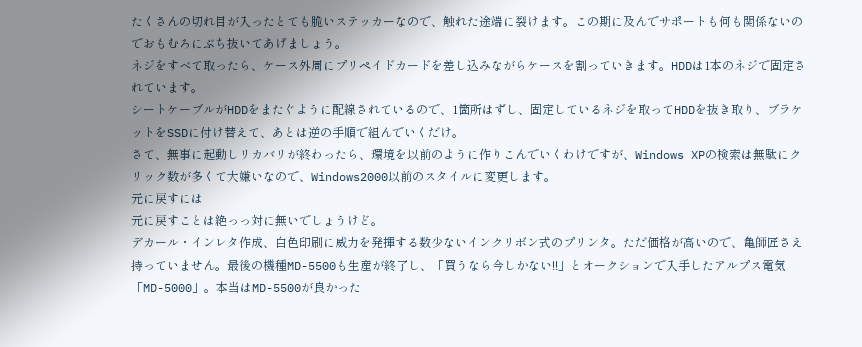たくさんの切れ目が入ったとても脆いステッカーなので、触れた途端に裂けます。この期に及んでサポートも何も関係ないのでおもむろにぶち抜いてあげましょう。
ネジをすべて取ったら、ケース外周にプリペイドカードを差し込みながらケースを割っていきます。HDDは1本のネジで固定されています。
シートケーブルがHDDをまたぐように配線されているので、1箇所はずし、固定しているネジを取ってHDDを抜き取り、ブラケットをSSDに付け替えて、あとは逆の手順で組んでいくだけ。
さて、無事に起動しリカバリが終わったら、環境を以前のように作りこんでいくわけですが、Windows XPの検索は無駄にクリック数が多くて大嫌いなので、Windows2000以前のスタイルに変更します。
元に戻すには
元に戻すことは絶っっ対に無いでしょうけど。
デカール・インレタ作成、白色印刷に威力を発揮する数少ないインクリボン式のプリンタ。ただ価格が高いので、亀師匠さえ持っていません。最後の機種MD-5500も生産が終了し、「買うなら今しかない!!」とオークションで入手したアルプス電気「MD-5000」。本当はMD-5500が良かった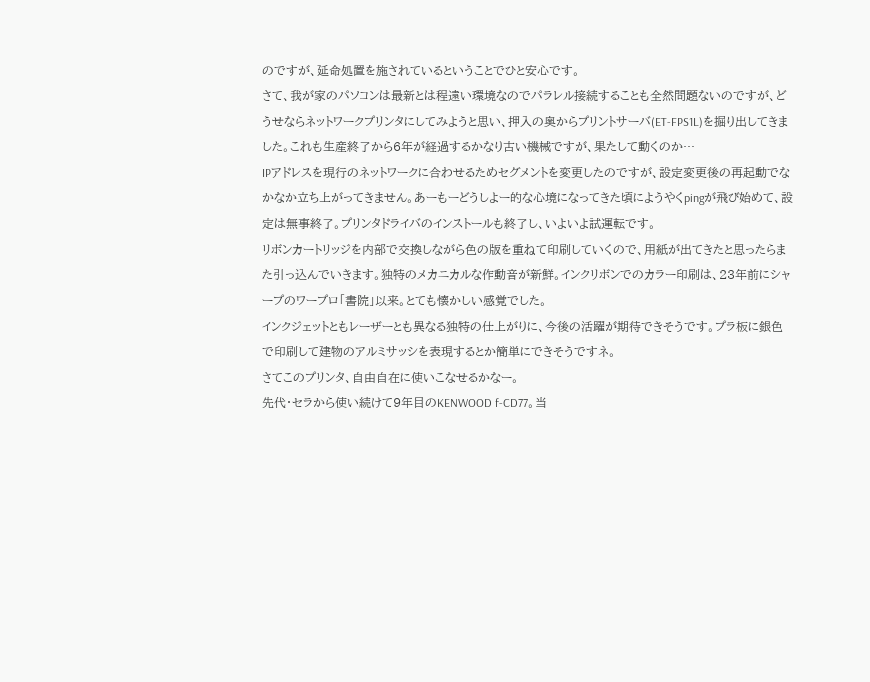のですが、延命処置を施されているということでひと安心です。
さて、我が家のパソコンは最新とは程遠い環境なのでパラレル接続することも全然問題ないのですが、どうせならネットワークプリンタにしてみようと思い、押入の奥からプリントサーバ(ET-FPS1L)を掘り出してきました。これも生産終了から6年が経過するかなり古い機械ですが、果たして動くのか…
IPアドレスを現行のネットワークに合わせるためセグメントを変更したのですが、設定変更後の再起動でなかなか立ち上がってきません。あーもーどうしよー的な心境になってきた頃にようやくpingが飛び始めて、設定は無事終了。プリンタドライバのインストールも終了し、いよいよ試運転です。
リボンカートリッジを内部で交換しながら色の版を重ねて印刷していくので、用紙が出てきたと思ったらまた引っ込んでいきます。独特のメカニカルな作動音が新鮮。インクリボンでのカラー印刷は、23年前にシャープのワープロ「書院」以来。とても懐かしい感覚でした。
インクジェットともレーザーとも異なる独特の仕上がりに、今後の活躍が期待できそうです。プラ板に銀色で印刷して建物のアルミサッシを表現するとか簡単にできそうですネ。
さてこのプリンタ、自由自在に使いこなせるかなー。
先代・セラから使い続けて9年目のKENWOOD f-CD77。当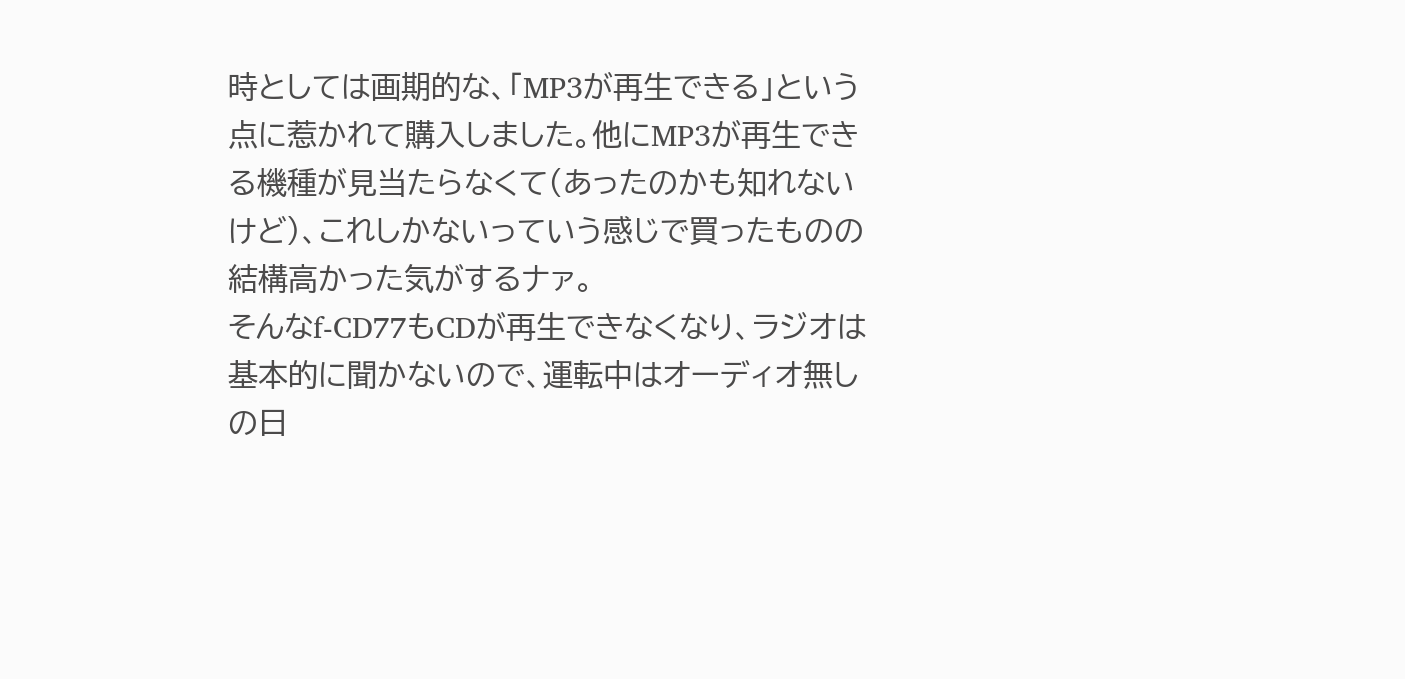時としては画期的な、「MP3が再生できる」という点に惹かれて購入しました。他にMP3が再生できる機種が見当たらなくて(あったのかも知れないけど)、これしかないっていう感じで買ったものの結構高かった気がするナァ。
そんなf-CD77もCDが再生できなくなり、ラジオは基本的に聞かないので、運転中はオーディオ無しの日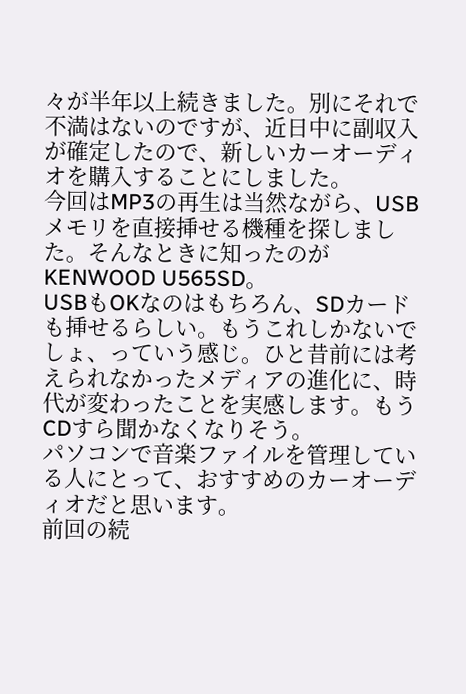々が半年以上続きました。別にそれで不満はないのですが、近日中に副収入が確定したので、新しいカーオーディオを購入することにしました。
今回はMP3の再生は当然ながら、USBメモリを直接挿せる機種を探しました。そんなときに知ったのがKENWOOD U565SD。
USBもOKなのはもちろん、SDカードも挿せるらしい。もうこれしかないでしょ、っていう感じ。ひと昔前には考えられなかったメディアの進化に、時代が変わったことを実感します。もうCDすら聞かなくなりそう。
パソコンで音楽ファイルを管理している人にとって、おすすめのカーオーディオだと思います。
前回の続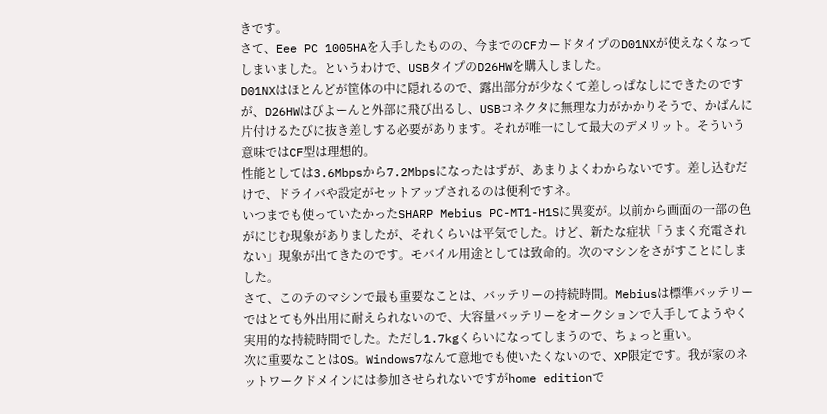きです。
さて、Eee PC 1005HAを入手したものの、今までのCFカードタイプのD01NXが使えなくなってしまいました。というわけで、USBタイプのD26HWを購入しました。
D01NXはほとんどが筐体の中に隠れるので、露出部分が少なくて差しっぱなしにできたのですが、D26HWはびよーんと外部に飛び出るし、USBコネクタに無理な力がかかりそうで、かばんに片付けるたびに抜き差しする必要があります。それが唯一にして最大のデメリット。そういう意味ではCF型は理想的。
性能としては3.6Mbpsから7.2Mbpsになったはずが、あまりよくわからないです。差し込むだけで、ドライバや設定がセットアップされるのは便利ですネ。
いつまでも使っていたかったSHARP Mebius PC-MT1-H1Sに異変が。以前から画面の一部の色がにじむ現象がありましたが、それくらいは平気でした。けど、新たな症状「うまく充電されない」現象が出てきたのです。モバイル用途としては致命的。次のマシンをさがすことにしました。
さて、このテのマシンで最も重要なことは、バッテリーの持続時間。Mebiusは標準バッテリーではとても外出用に耐えられないので、大容量バッテリーをオークションで入手してようやく実用的な持続時間でした。ただし1.7kgくらいになってしまうので、ちょっと重い。
次に重要なことはOS。Windows7なんて意地でも使いたくないので、XP限定です。我が家のネットワークドメインには参加させられないですがhome editionで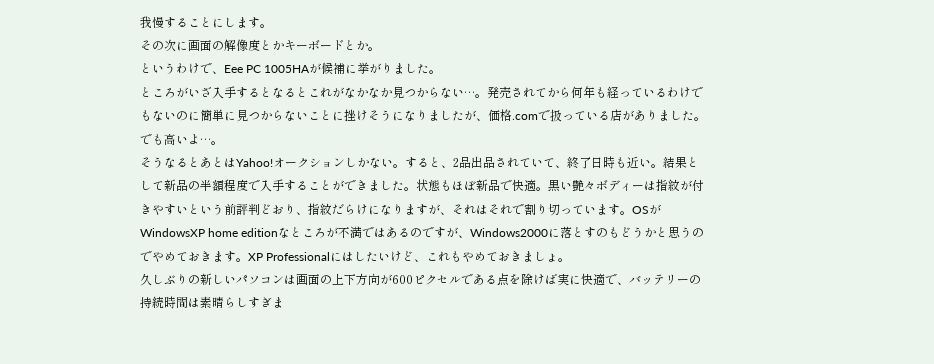我慢することにします。
その次に画面の解像度とかキーボードとか。
というわけで、Eee PC 1005HAが候補に挙がりました。
ところがいざ入手するとなるとこれがなかなか見つからない…。発売されてから何年も経っているわけでもないのに簡単に見つからないことに挫けそうになりましたが、価格.comで扱っている店がありました。でも高いよ…。
そうなるとあとはYahoo!オークションしかない。すると、2品出品されていて、終了日時も近い。結果として新品の半額程度で入手することができました。状態もほぼ新品で快適。黒い艶々ボディーは指紋が付きやすいという前評判どおり、指紋だらけになりますが、それはそれで割り切っています。OSがWindowsXP home editionなところが不満ではあるのですが、Windows2000に落とすのもどうかと思うのでやめておきます。XP Professionalにはしたいけど、これもやめておきましょ。
久しぶりの新しいパソコンは画面の上下方向が600ピクセルである点を除けば実に快適で、バッテリーの持続時間は素晴らしすぎま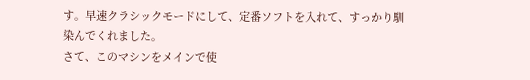す。早速クラシックモードにして、定番ソフトを入れて、すっかり馴染んでくれました。
さて、このマシンをメインで使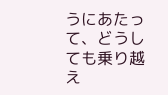うにあたって、どうしても乗り越え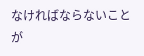なければならないことが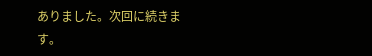ありました。次回に続きます。